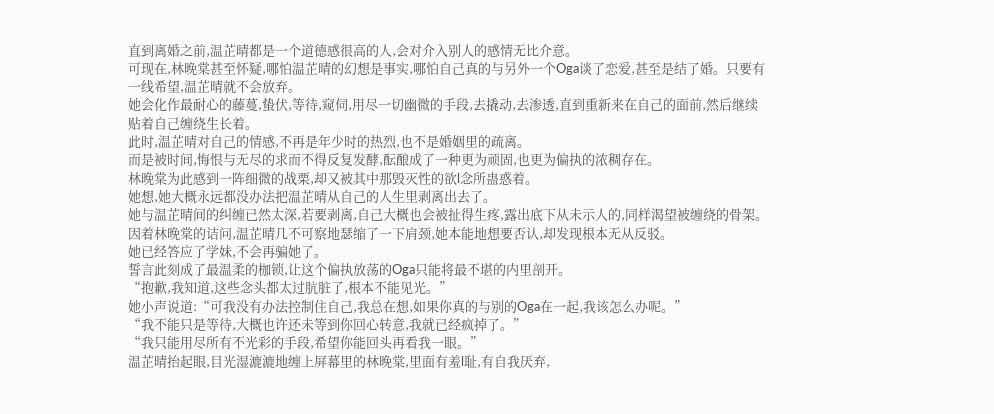直到离婚之前,温芷晴都是一个道德感很高的人,会对介入别人的感情无比介意。
可现在,林晚棠甚至怀疑,哪怕温芷晴的幻想是事实,哪怕自己真的与另外一个Oga谈了恋爱,甚至是结了婚。只要有一线希望,温芷晴就不会放弃。
她会化作最耐心的藤蔓,蛰伏,等待,窥伺,用尽一切幽微的手段,去撬动,去渗透,直到重新来在自己的面前,然后继续贴着自己缠绕生长着。
此时,温芷晴对自己的情感,不再是年少时的热烈,也不是婚姻里的疏离。
而是被时间,悔恨与无尽的求而不得反复发酵,酝酿成了一种更为顽固,也更为偏执的浓稠存在。
林晚棠为此感到一阵细微的战栗,却又被其中那毁灭性的欲l念所蛊惑着。
她想,她大概永远都没办法把温芷晴从自己的人生里剥离出去了。
她与温芷晴间的纠缠已然太深,若要剥离,自己大概也会被扯得生疼,露出底下从未示人的,同样渴望被缠绕的骨架。
因着林晚棠的诘问,温芷晴几不可察地瑟缩了一下肩颈,她本能地想要否认,却发现根本无从反驳。
她已经答应了学妹,不会再骗她了。
誓言此刻成了最温柔的枷锁,让这个偏执放荡的Oga只能将最不堪的内里剖开。
“抱歉,我知道,这些念头都太过肮脏了,根本不能见光。”
她小声说道:“可我没有办法控制住自己,我总在想,如果你真的与别的Oga在一起,我该怎么办呢。”
“我不能只是等待,大概也许还未等到你回心转意,我就已经疯掉了。”
“我只能用尽所有不光彩的手段,希望你能回头再看我一眼。”
温芷晴抬起眼,目光湿漉漉地缠上屏幕里的林晚棠,里面有羞l耻,有自我厌弃,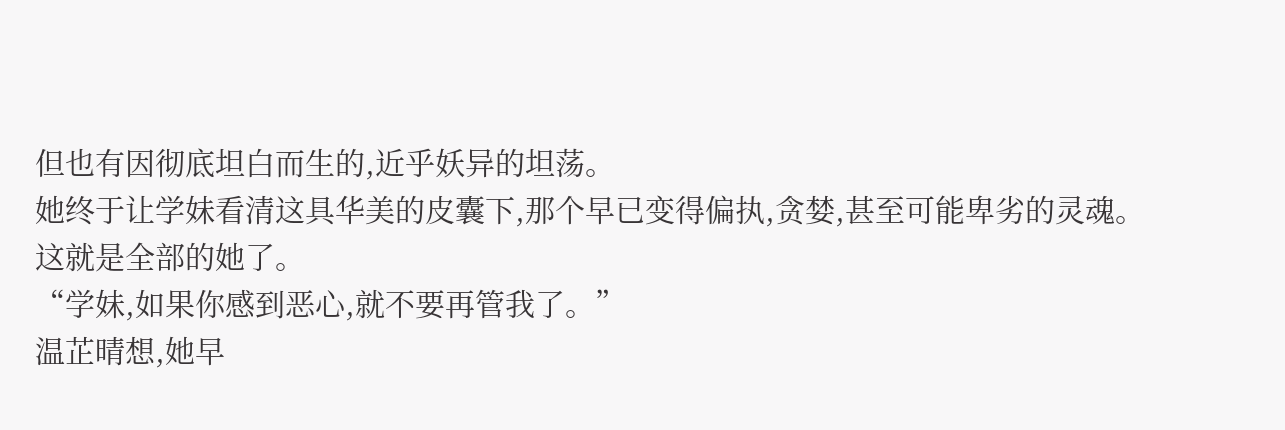但也有因彻底坦白而生的,近乎妖异的坦荡。
她终于让学妹看清这具华美的皮囊下,那个早已变得偏执,贪婪,甚至可能卑劣的灵魂。
这就是全部的她了。
“学妹,如果你感到恶心,就不要再管我了。”
温芷晴想,她早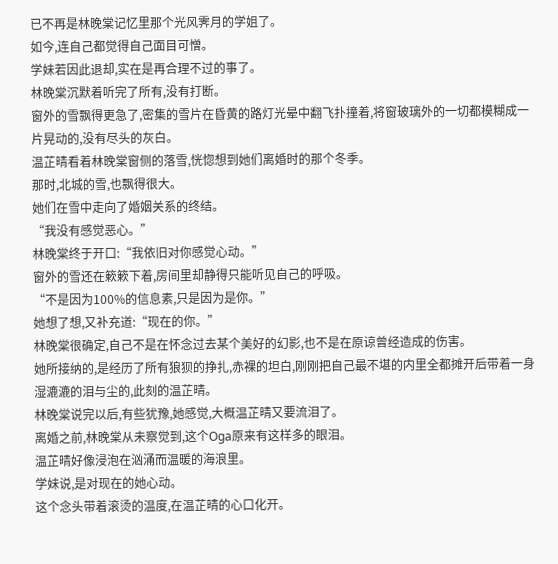已不再是林晚棠记忆里那个光风霁月的学姐了。
如今,连自己都觉得自己面目可憎。
学妹若因此退却,实在是再合理不过的事了。
林晚棠沉默着听完了所有,没有打断。
窗外的雪飘得更急了,密集的雪片在昏黄的路灯光晕中翻飞扑撞着,将窗玻璃外的一切都模糊成一片晃动的,没有尽头的灰白。
温芷晴看着林晚棠窗侧的落雪,恍惚想到她们离婚时的那个冬季。
那时,北城的雪,也飘得很大。
她们在雪中走向了婚姻关系的终结。
“我没有感觉恶心。”
林晚棠终于开口:“我依旧对你感觉心动。”
窗外的雪还在簌簌下着,房间里却静得只能听见自己的呼吸。
“不是因为100%的信息素,只是因为是你。”
她想了想,又补充道:“现在的你。”
林晚棠很确定,自己不是在怀念过去某个美好的幻影,也不是在原谅曾经造成的伤害。
她所接纳的,是经历了所有狼狈的挣扎,赤裸的坦白,刚刚把自己最不堪的内里全都摊开后带着一身湿漉漉的泪与尘的,此刻的温芷晴。
林晚棠说完以后,有些犹豫,她感觉,大概温芷晴又要流泪了。
离婚之前,林晚棠从未察觉到,这个Oga原来有这样多的眼泪。
温芷晴好像浸泡在汹涌而温暖的海浪里。
学妹说,是对现在的她心动。
这个念头带着滚烫的温度,在温芷晴的心口化开。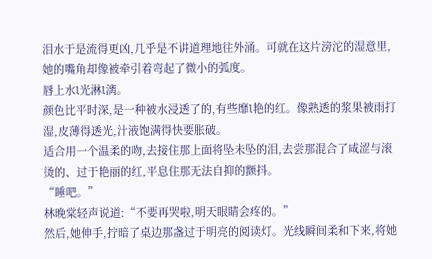泪水于是流得更凶,几乎是不讲道理地往外涌。可就在这片滂沱的湿意里,她的嘴角却像被牵引着弯起了微小的弧度。
唇上水l光淋l漓。
颜色比平时深,是一种被水浸透了的,有些靡l艳的红。像熟透的浆果被雨打湿,皮薄得透光,汁液饱满得快要胀破。
适合用一个温柔的吻,去接住那上面将坠未坠的泪,去尝那混合了咸涩与滚烫的、过于艳丽的红,平息住那无法自抑的颤抖。
“睡吧。”
林晚棠轻声说道:“不要再哭啦,明天眼睛会疼的。”
然后,她伸手,拧暗了桌边那盏过于明亮的阅读灯。光线瞬间柔和下来,将她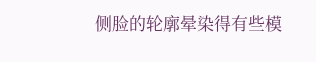侧脸的轮廓晕染得有些模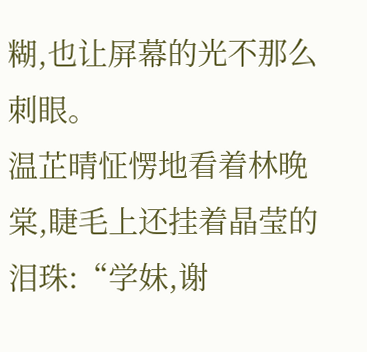糊,也让屏幕的光不那么刺眼。
温芷晴怔愣地看着林晚棠,睫毛上还挂着晶莹的泪珠:“学妹,谢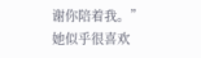谢你陪着我。”
她似乎很喜欢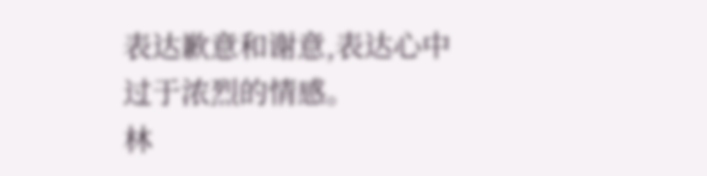表达歉意和谢意,表达心中过于浓烈的情感。
林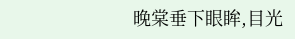晚棠垂下眼眸,目光